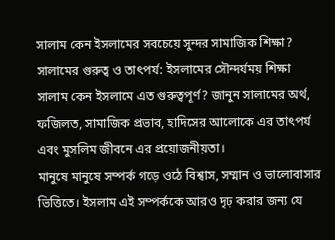সালাম কেন ইসলামের সবচেয়ে সুন্দর সামাজিক শিক্ষা?
সালামের গুরুত্ব ও তাৎপর্য: ইসলামের সৌন্দর্যময় শিক্ষা
সালাম কেন ইসলামে এত গুরুত্বপূর্ণ? জানুন সালামের অর্থ, ফজিলত, সামাজিক প্রভাব, হাদিসের আলোকে এর তাৎপর্য এবং মুসলিম জীবনে এর প্রয়োজনীয়তা।
মানুষে মানুষে সম্পর্ক গড়ে ওঠে বিশ্বাস, সম্মান ও ভালোবাসার ভিত্তিতে। ইসলাম এই সম্পর্ককে আরও দৃঢ় করার জন্য যে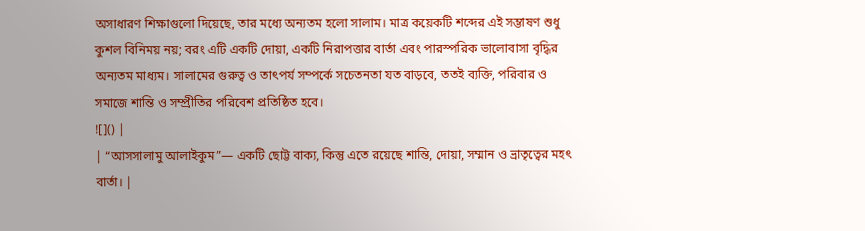অসাধারণ শিক্ষাগুলো দিয়েছে, তার মধ্যে অন্যতম হলো সালাম। মাত্র কয়েকটি শব্দের এই সম্ভাষণ শুধু কুশল বিনিময় নয়; বরং এটি একটি দোয়া, একটি নিরাপত্তার বার্তা এবং পারস্পরিক ভালোবাসা বৃদ্ধির অন্যতম মাধ্যম। সালামের গুরুত্ব ও তাৎপর্য সম্পর্কে সচেতনতা যত বাড়বে, ততই ব্যক্তি, পরিবার ও সমাজে শান্তি ও সম্প্রীতির পরিবেশ প্রতিষ্ঠিত হবে।
![]() |
| “আসসালামু আলাইকুম”— একটি ছোট্ট বাক্য, কিন্তু এতে রয়েছে শান্তি, দোয়া, সম্মান ও ভ্রাতৃত্বের মহৎ বার্তা। |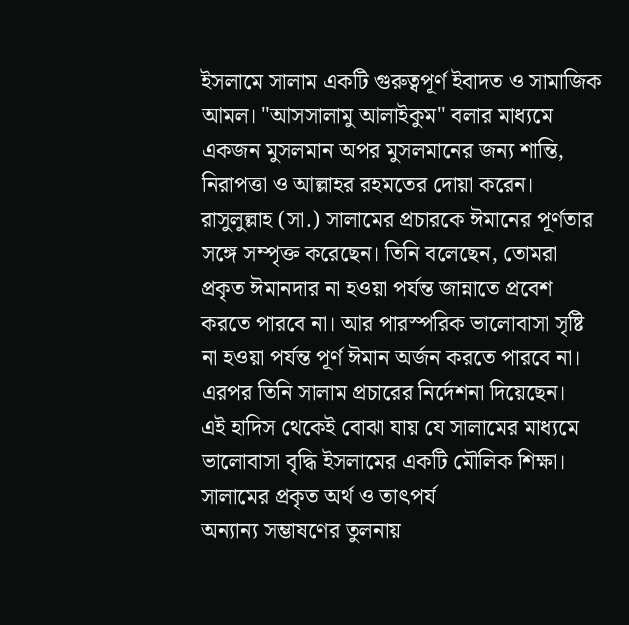ইসলামে সালাম একটি গুরুত্বপূর্ণ ইবাদত ও সামাজিক আমল। "আসসালামু আলাইকুম" বলার মাধ্যমে একজন মুসলমান অপর মুসলমানের জন্য শান্তি, নিরাপত্তা ও আল্লাহর রহমতের দোয়া করেন।
রাসুলুল্লাহ (সা.) সালামের প্রচারকে ঈমানের পূর্ণতার সঙ্গে সম্পৃক্ত করেছেন। তিনি বলেছেন, তোমরা প্রকৃত ঈমানদার না হওয়া পর্যন্ত জান্নাতে প্রবেশ করতে পারবে না। আর পারস্পরিক ভালোবাসা সৃষ্টি না হওয়া পর্যন্ত পূর্ণ ঈমান অর্জন করতে পারবে না। এরপর তিনি সালাম প্রচারের নির্দেশনা দিয়েছেন।
এই হাদিস থেকেই বোঝা যায় যে সালামের মাধ্যমে ভালোবাসা বৃদ্ধি ইসলামের একটি মৌলিক শিক্ষা।
সালামের প্রকৃত অর্থ ও তাৎপর্য
অন্যান্য সম্ভাষণের তুলনায়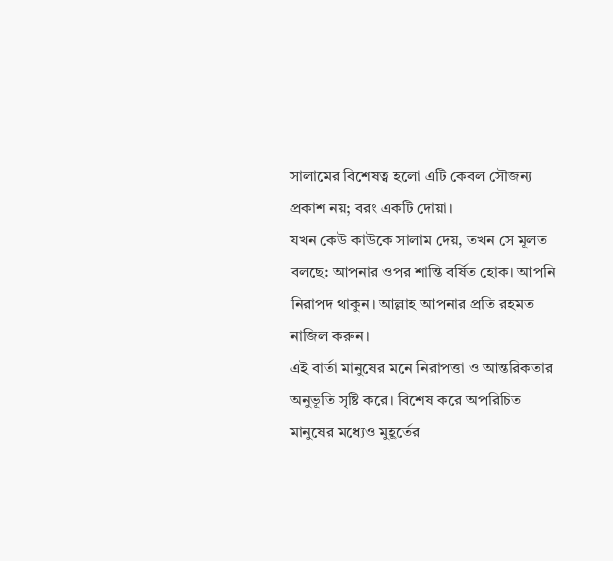সালামের বিশেষত্ব হলো এটি কেবল সৌজন্য প্রকাশ নয়; বরং একটি দোয়া।
যখন কেউ কাউকে সালাম দেয়, তখন সে মূলত বলছে: আপনার ওপর শান্তি বর্ষিত হোক। আপনি নিরাপদ থাকুন। আল্লাহ আপনার প্রতি রহমত নাজিল করুন।
এই বার্তা মানুষের মনে নিরাপত্তা ও আন্তরিকতার অনুভূতি সৃষ্টি করে। বিশেষ করে অপরিচিত মানুষের মধ্যেও মুহূর্তের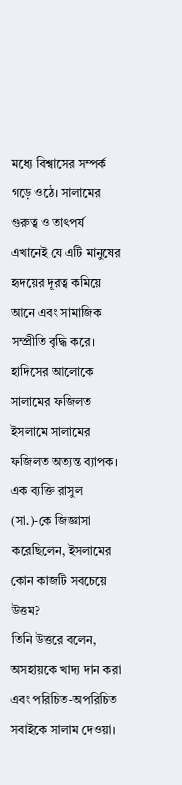মধ্যে বিশ্বাসের সম্পর্ক গড়ে ওঠে। সালামের গুরুত্ব ও তাৎপর্য এখানেই যে এটি মানুষের হৃদয়ের দূরত্ব কমিয়ে আনে এবং সামাজিক সম্প্রীতি বৃদ্ধি করে।
হাদিসের আলোকে সালামের ফজিলত
ইসলামে সালামের ফজিলত অত্যন্ত ব্যাপক।
এক ব্যক্তি রাসুল (সা.)-কে জিজ্ঞাসা করেছিলেন, ইসলামের কোন কাজটি সবচেয়ে উত্তম?
তিনি উত্তরে বলেন, অসহায়কে খাদ্য দান করা এবং পরিচিত-অপরিচিত সবাইকে সালাম দেওয়া।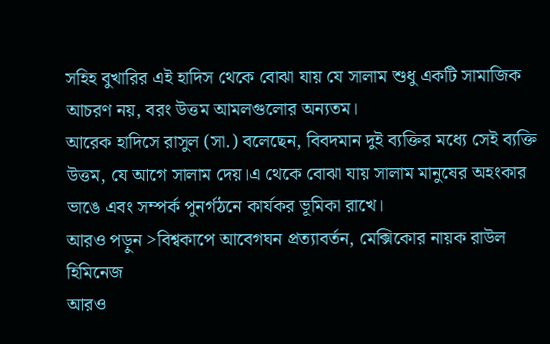সহিহ বুখারির এই হাদিস থেকে বোঝা যায় যে সালাম শুধু একটি সামাজিক আচরণ নয়, বরং উত্তম আমলগুলোর অন্যতম।
আরেক হাদিসে রাসুল (সা.) বলেছেন, বিবদমান দুই ব্যক্তির মধ্যে সেই ব্যক্তি উত্তম, যে আগে সালাম দেয়।এ থেকে বোঝা যায় সালাম মানুষের অহংকার ভাঙে এবং সম্পর্ক পুনর্গঠনে কার্যকর ভূমিকা রাখে।
আরও পড়ুন >বিশ্বকাপে আবেগঘন প্রত্যাবর্তন, মেক্সিকোর নায়ক রাউল হিমিনেজ
আরও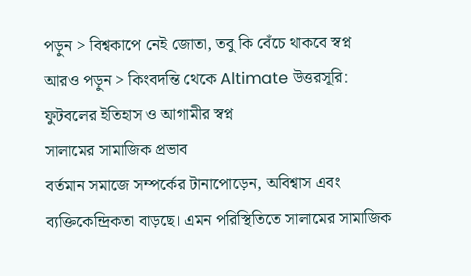পড়ুন > বিশ্বকাপে নেই জোতা, তবু কি বেঁচে থাকবে স্বপ্ন
আরও পড়ুন > কিংবদন্তি থেকে Altimate উত্তরসূরি: ফুটবলের ইতিহাস ও আগামীর স্বপ্ন
সালামের সামাজিক প্রভাব
বর্তমান সমাজে সম্পর্কের টানাপোড়েন, অবিশ্বাস এবং ব্যক্তিকেন্দ্রিকতা বাড়ছে। এমন পরিস্থিতিতে সালামের সামাজিক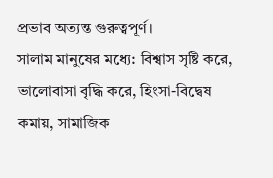প্রভাব অত্যন্ত গুরুত্বপূর্ণ।
সালাম মানুষের মধ্যে: বিশ্বাস সৃষ্টি করে, ভালোবাসা বৃদ্ধি করে, হিংসা-বিদ্বেষ কমায়, সামাজিক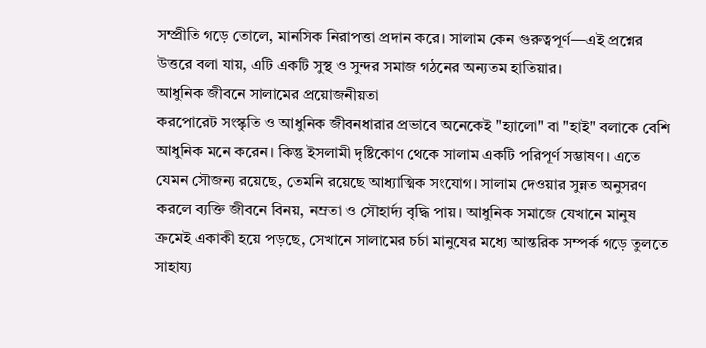সম্প্রীতি গড়ে তোলে, মানসিক নিরাপত্তা প্রদান করে। সালাম কেন গুরুত্বপূর্ণ—এই প্রশ্নের উত্তরে বলা যায়, এটি একটি সুস্থ ও সুন্দর সমাজ গঠনের অন্যতম হাতিয়ার।
আধুনিক জীবনে সালামের প্রয়োজনীয়তা
করপোরেট সংস্কৃতি ও আধুনিক জীবনধারার প্রভাবে অনেকেই "হ্যালো" বা "হাই" বলাকে বেশি আধুনিক মনে করেন। কিন্তু ইসলামী দৃষ্টিকোণ থেকে সালাম একটি পরিপূর্ণ সম্ভাষণ। এতে যেমন সৌজন্য রয়েছে, তেমনি রয়েছে আধ্যাত্মিক সংযোগ। সালাম দেওয়ার সুন্নত অনুসরণ করলে ব্যক্তি জীবনে বিনয়, নম্রতা ও সৌহার্দ্য বৃদ্ধি পায়। আধুনিক সমাজে যেখানে মানুষ ক্রমেই একাকী হয়ে পড়ছে, সেখানে সালামের চর্চা মানুষের মধ্যে আন্তরিক সম্পর্ক গড়ে তুলতে সাহায্য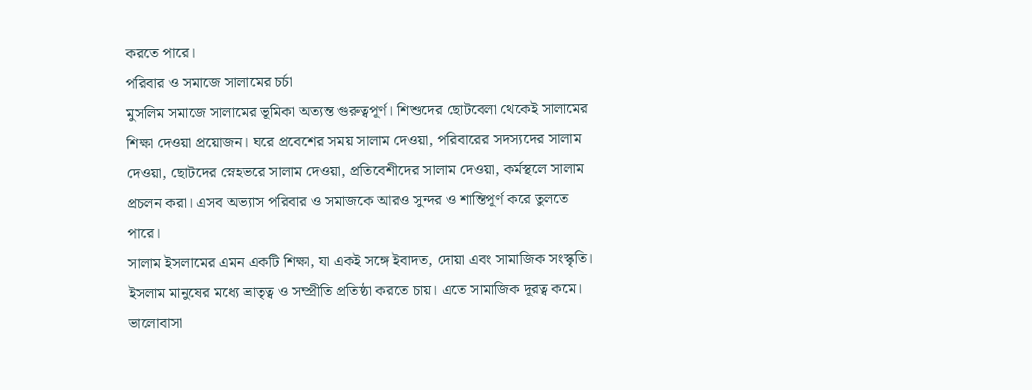করতে পারে।
পরিবার ও সমাজে সালামের চর্চা
মুসলিম সমাজে সালামের ভূমিকা অত্যন্ত গুরুত্বপূর্ণ। শিশুদের ছোটবেলা থেকেই সালামের শিক্ষা দেওয়া প্রয়োজন। ঘরে প্রবেশের সময় সালাম দেওয়া, পরিবারের সদস্যদের সালাম দেওয়া, ছোটদের স্নেহভরে সালাম দেওয়া, প্রতিবেশীদের সালাম দেওয়া, কর্মস্থলে সালাম প্রচলন করা। এসব অভ্যাস পরিবার ও সমাজকে আরও সুন্দর ও শান্তিপূর্ণ করে তুলতে পারে।
সালাম ইসলামের এমন একটি শিক্ষা, যা একই সঙ্গে ইবাদত, দোয়া এবং সামাজিক সংস্কৃতি। ইসলাম মানুষের মধ্যে ভ্রাতৃত্ব ও সম্প্রীতি প্রতিষ্ঠা করতে চায়। এতে সামাজিক দূরত্ব কমে। ভালোবাসা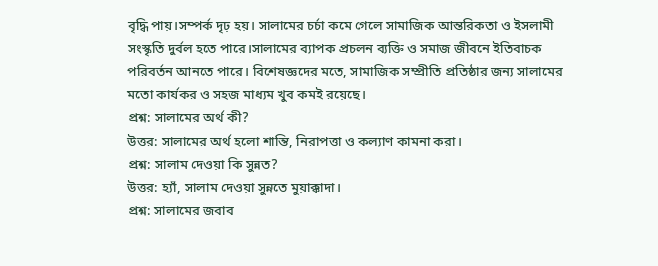বৃদ্ধি পায়।সম্পর্ক দৃঢ় হয়। সালামের চর্চা কমে গেলে সামাজিক আন্তরিকতা ও ইসলামী সংস্কৃতি দুর্বল হতে পারে।সালামের ব্যাপক প্রচলন ব্যক্তি ও সমাজ জীবনে ইতিবাচক পরিবর্তন আনতে পারে। বিশেষজ্ঞদের মতে, সামাজিক সম্প্রীতি প্রতিষ্ঠার জন্য সালামের মতো কার্যকর ও সহজ মাধ্যম খুব কমই রয়েছে।
প্রশ্ন: সালামের অর্থ কী?
উত্তর: সালামের অর্থ হলো শান্তি, নিরাপত্তা ও কল্যাণ কামনা করা।
প্রশ্ন: সালাম দেওয়া কি সুন্নত?
উত্তর: হ্যাঁ, সালাম দেওয়া সুন্নতে মুয়াক্কাদা।
প্রশ্ন: সালামের জবাব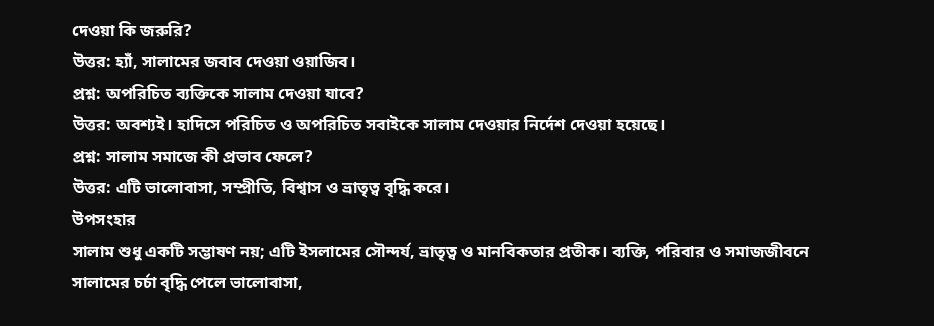দেওয়া কি জরুরি?
উত্তর: হ্যাঁ, সালামের জবাব দেওয়া ওয়াজিব।
প্রশ্ন: অপরিচিত ব্যক্তিকে সালাম দেওয়া যাবে?
উত্তর: অবশ্যই। হাদিসে পরিচিত ও অপরিচিত সবাইকে সালাম দেওয়ার নির্দেশ দেওয়া হয়েছে।
প্রশ্ন: সালাম সমাজে কী প্রভাব ফেলে?
উত্তর: এটি ভালোবাসা, সম্প্রীতি, বিশ্বাস ও ভ্রাতৃত্ব বৃদ্ধি করে।
উপসংহার
সালাম শুধু একটি সম্ভাষণ নয়; এটি ইসলামের সৌন্দর্য, ভ্রাতৃত্ব ও মানবিকতার প্রতীক। ব্যক্তি, পরিবার ও সমাজজীবনে সালামের চর্চা বৃদ্ধি পেলে ভালোবাসা,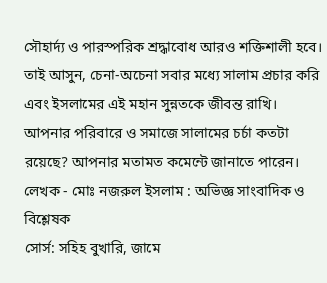সৌহার্দ্য ও পারস্পরিক শ্রদ্ধাবোধ আরও শক্তিশালী হবে। তাই আসুন, চেনা-অচেনা সবার মধ্যে সালাম প্রচার করি এবং ইসলামের এই মহান সুন্নতকে জীবন্ত রাখি।
আপনার পরিবারে ও সমাজে সালামের চর্চা কতটা রয়েছে? আপনার মতামত কমেন্টে জানাতে পারেন।
লেখক - মোঃ নজরুল ইসলাম : অভিজ্ঞ সাংবাদিক ও বিশ্লেষক
সোর্স: সহিহ বুখারি, জামে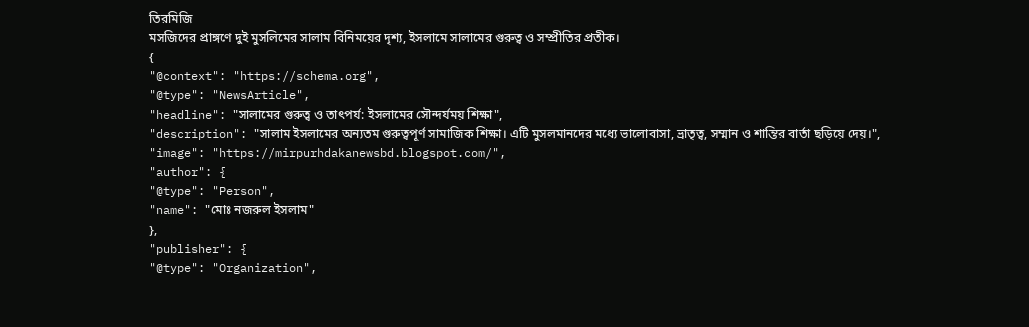তিরমিজি
মসজিদের প্রাঙ্গণে দুই মুসলিমের সালাম বিনিময়ের দৃশ্য, ইসলামে সালামের গুরুত্ব ও সম্প্রীতির প্রতীক।
{
"@context": "https://schema.org",
"@type": "NewsArticle",
"headline": "সালামের গুরুত্ব ও তাৎপর্য: ইসলামের সৌন্দর্যময় শিক্ষা",
"description": "সালাম ইসলামের অন্যতম গুরুত্বপূর্ণ সামাজিক শিক্ষা। এটি মুসলমানদের মধ্যে ভালোবাসা, ভ্রাতৃত্ব, সম্মান ও শান্তির বার্তা ছড়িয়ে দেয়।",
"image": "https://mirpurhdakanewsbd.blogspot.com/",
"author": {
"@type": "Person",
"name": "মোঃ নজরুল ইসলাম"
},
"publisher": {
"@type": "Organization",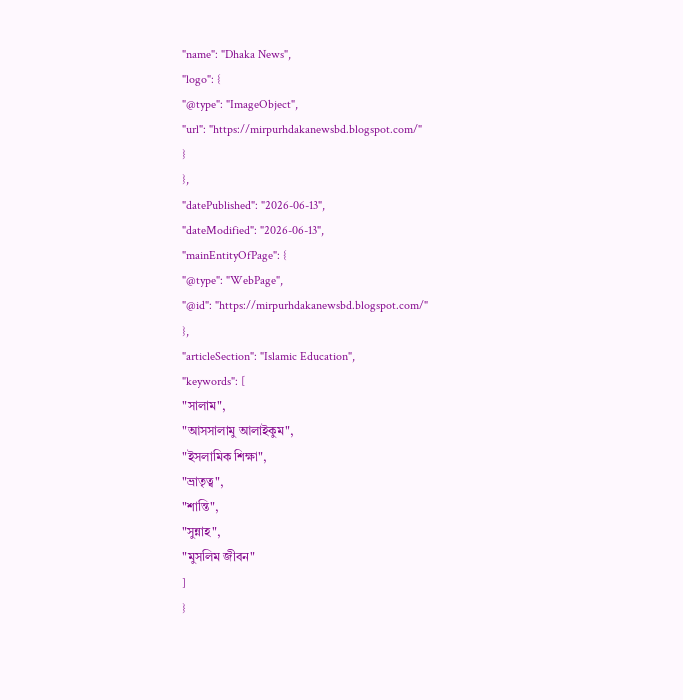"name": "Dhaka News",
"logo": {
"@type": "ImageObject",
"url": "https://mirpurhdakanewsbd.blogspot.com/"
}
},
"datePublished": "2026-06-13",
"dateModified": "2026-06-13",
"mainEntityOfPage": {
"@type": "WebPage",
"@id": "https://mirpurhdakanewsbd.blogspot.com/"
},
"articleSection": "Islamic Education",
"keywords": [
"সালাম",
"আসসালামু আলাইকুম",
"ইসলামিক শিক্ষা",
"ভ্রাতৃত্ব",
"শান্তি",
"সুন্নাহ",
"মুসলিম জীবন"
]
}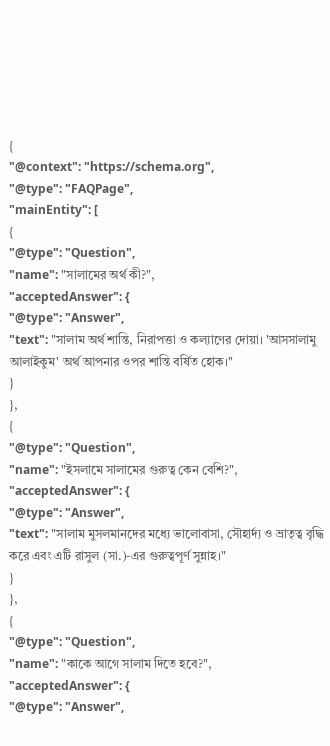{
"@context": "https://schema.org",
"@type": "FAQPage",
"mainEntity": [
{
"@type": "Question",
"name": "সালামের অর্থ কী?",
"acceptedAnswer": {
"@type": "Answer",
"text": "সালাম অর্থ শান্তি, নিরাপত্তা ও কল্যাণের দোয়া। 'আসসালামু আলাইকুম' অর্থ আপনার ওপর শান্তি বর্ষিত হোক।"
}
},
{
"@type": "Question",
"name": "ইসলামে সালামের গুরুত্ব কেন বেশি?",
"acceptedAnswer": {
"@type": "Answer",
"text": "সালাম মুসলমানদের মধ্যে ভালোবাসা, সৌহার্দ্য ও ভ্রাতৃত্ব বৃদ্ধি করে এবং এটি রাসুল (সা.)-এর গুরুত্বপূর্ণ সুন্নাহ।"
}
},
{
"@type": "Question",
"name": "কাকে আগে সালাম দিতে হবে?",
"acceptedAnswer": {
"@type": "Answer",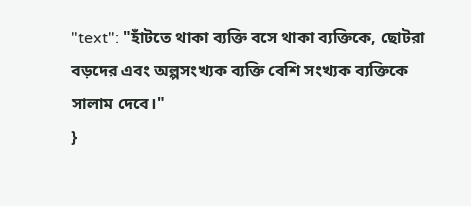"text": "হাঁটতে থাকা ব্যক্তি বসে থাকা ব্যক্তিকে, ছোটরা বড়দের এবং অল্পসংখ্যক ব্যক্তি বেশি সংখ্যক ব্যক্তিকে সালাম দেবে।"
}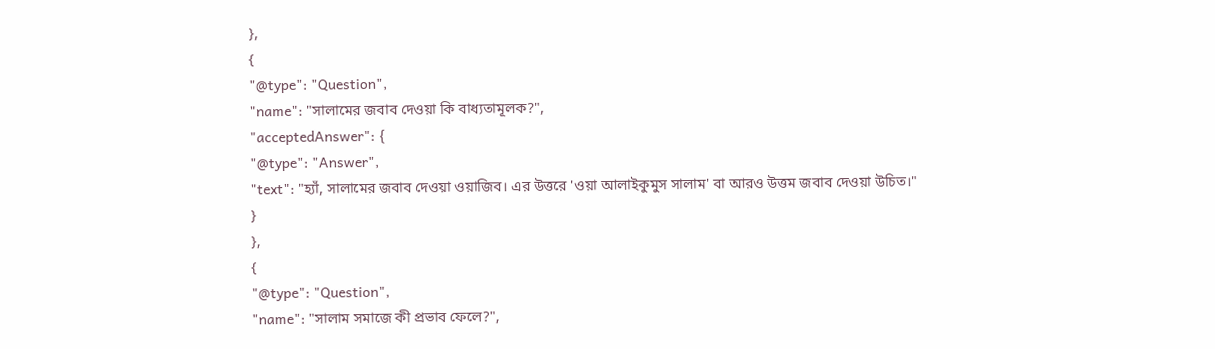},
{
"@type": "Question",
"name": "সালামের জবাব দেওয়া কি বাধ্যতামূলক?",
"acceptedAnswer": {
"@type": "Answer",
"text": "হ্যাঁ, সালামের জবাব দেওয়া ওয়াজিব। এর উত্তরে 'ওয়া আলাইকুমুস সালাম' বা আরও উত্তম জবাব দেওয়া উচিত।"
}
},
{
"@type": "Question",
"name": "সালাম সমাজে কী প্রভাব ফেলে?",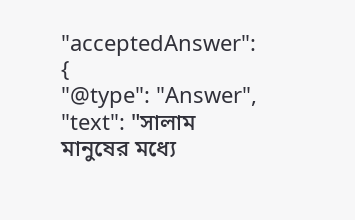"acceptedAnswer": {
"@type": "Answer",
"text": "সালাম মানুষের মধ্যে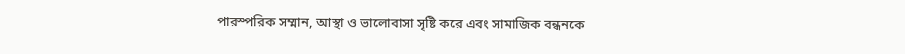পারস্পরিক সম্মান, আস্থা ও ভালোবাসা সৃষ্টি করে এবং সামাজিক বন্ধনকে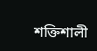শক্তিশালী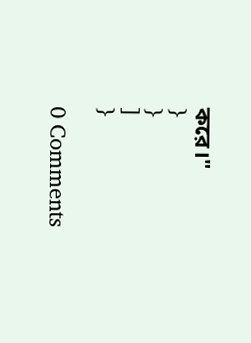করে।"
}
}
]
}

0 Comments